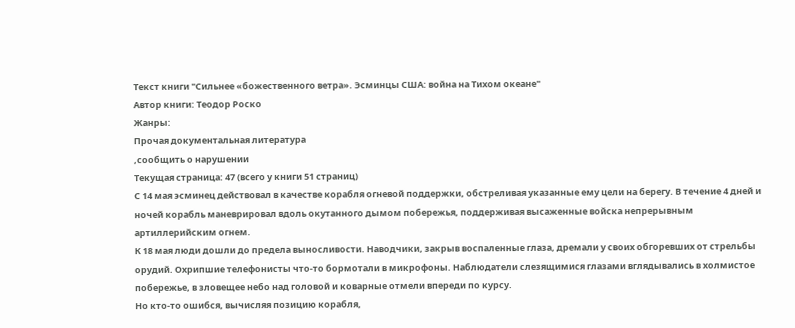Текст книги "Сильнее «божественного ветра». Эсминцы США: война на Тихом океане"
Автор книги: Теодор Роско
Жанры:
Прочая документальная литература
,сообщить о нарушении
Текущая страница: 47 (всего у книги 51 страниц)
С 14 мая эсминец действовал в качестве корабля огневой поддержки, обстреливая указанные ему цели на берегу. В течение 4 дней и ночей корабль маневрировал вдоль окутанного дымом побережья, поддерживая высаженные войска непрерывным артиллерийским огнем.
К 18 мая люди дошли до предела выносливости. Наводчики, закрыв воспаленные глаза, дремали у своих обгоревших от стрельбы орудий. Охрипшие телефонисты что-то бормотали в микрофоны. Наблюдатели слезящимися глазами вглядывались в холмистое побережье, в зловещее небо над головой и коварные отмели впереди по курсу.
Но кто-то ошибся, вычисляя позицию корабля,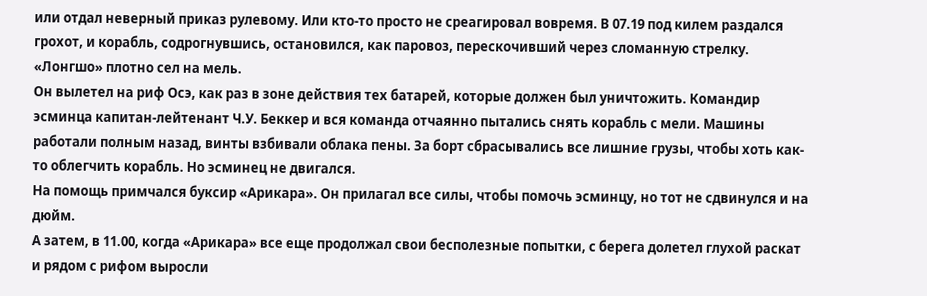или отдал неверный приказ рулевому. Или кто-то просто не среагировал вовремя. В 07.19 под килем раздался грохот, и корабль, содрогнувшись, остановился, как паровоз, перескочивший через сломанную стрелку. «Лонгшо» плотно сел на мель.
Он вылетел на риф Осэ, как раз в зоне действия тех батарей, которые должен был уничтожить. Командир эсминца капитан-лейтенант Ч.У. Беккер и вся команда отчаянно пытались снять корабль с мели. Машины работали полным назад, винты взбивали облака пены. За борт сбрасывались все лишние грузы, чтобы хоть как-то облегчить корабль. Но эсминец не двигался.
На помощь примчался буксир «Арикара». Он прилагал все силы, чтобы помочь эсминцу, но тот не сдвинулся и на дюйм.
А затем, в 11.00, когда «Арикара» все еще продолжал свои бесполезные попытки, с берега долетел глухой раскат и рядом с рифом выросли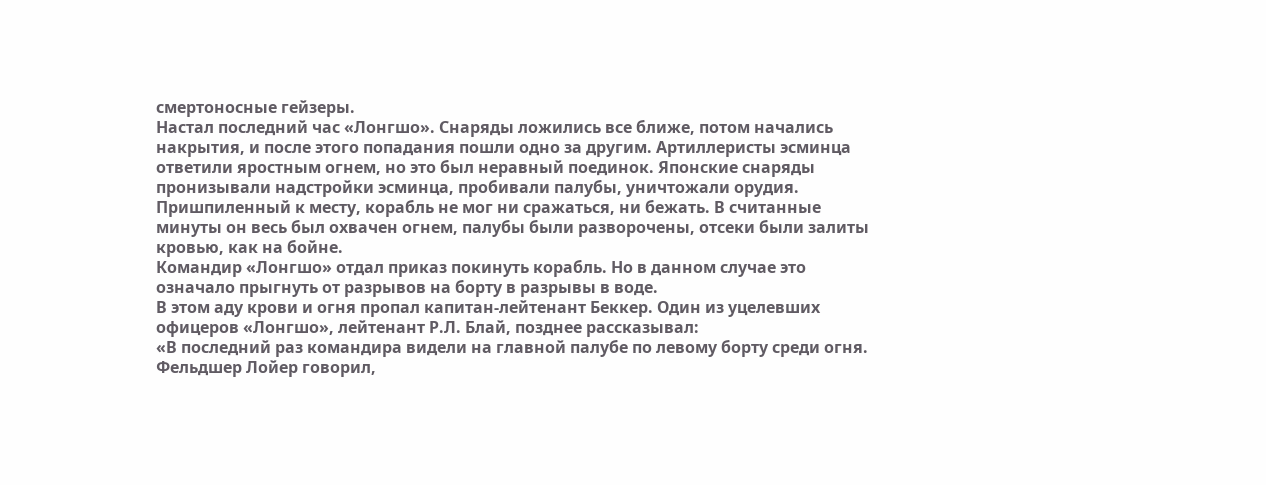смертоносные гейзеры.
Настал последний час «Лонгшо». Снаряды ложились все ближе, потом начались накрытия, и после этого попадания пошли одно за другим. Артиллеристы эсминца ответили яростным огнем, но это был неравный поединок. Японские снаряды пронизывали надстройки эсминца, пробивали палубы, уничтожали орудия. Пришпиленный к месту, корабль не мог ни сражаться, ни бежать. В считанные минуты он весь был охвачен огнем, палубы были разворочены, отсеки были залиты кровью, как на бойне.
Командир «Лонгшо» отдал приказ покинуть корабль. Но в данном случае это означало прыгнуть от разрывов на борту в разрывы в воде.
В этом аду крови и огня пропал капитан-лейтенант Беккер. Один из уцелевших офицеров «Лонгшо», лейтенант Р.Л. Блай, позднее рассказывал:
«В последний раз командира видели на главной палубе по левому борту среди огня. Фельдшер Лойер говорил,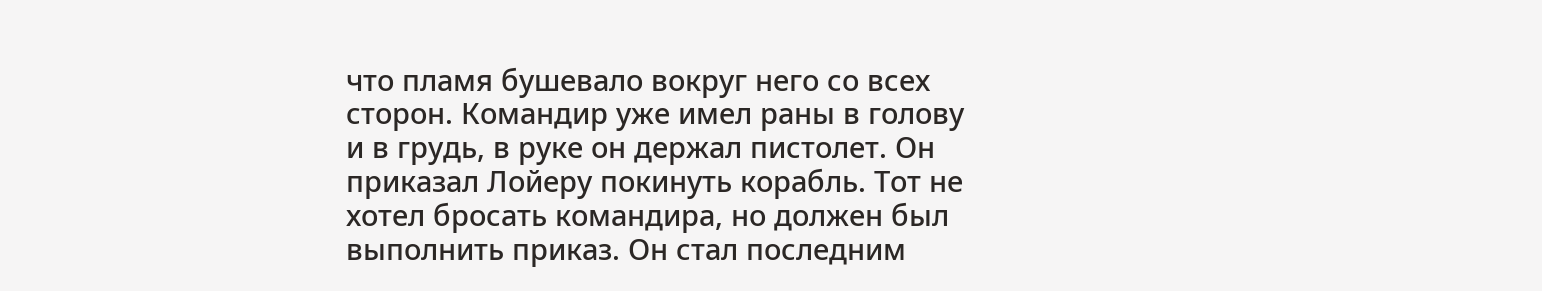что пламя бушевало вокруг него со всех сторон. Командир уже имел раны в голову и в грудь, в руке он держал пистолет. Он приказал Лойеру покинуть корабль. Тот не хотел бросать командира, но должен был выполнить приказ. Он стал последним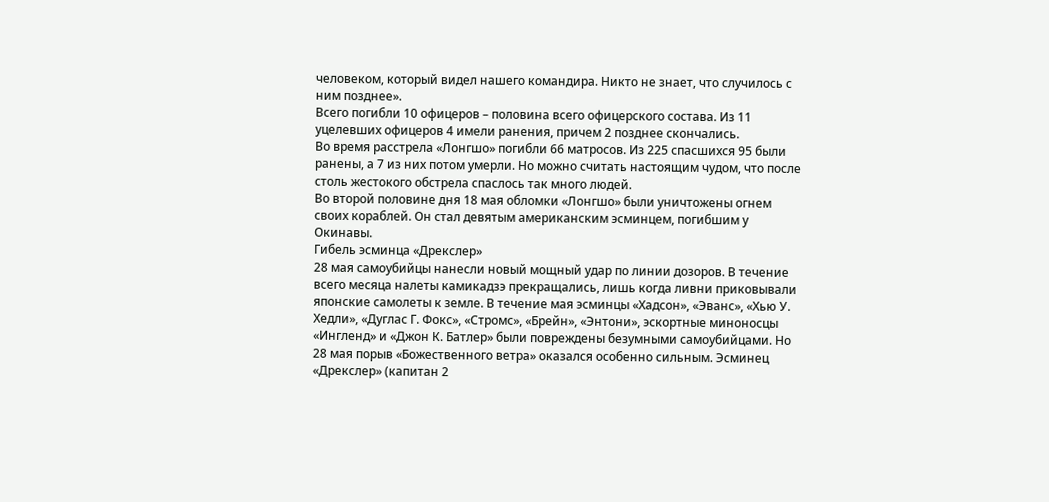человеком, который видел нашего командира. Никто не знает, что случилось с ним позднее».
Всего погибли 10 офицеров – половина всего офицерского состава. Из 11 уцелевших офицеров 4 имели ранения, причем 2 позднее скончались.
Во время расстрела «Лонгшо» погибли 66 матросов. Из 225 спасшихся 95 были ранены, а 7 из них потом умерли. Но можно считать настоящим чудом, что после столь жестокого обстрела спаслось так много людей.
Во второй половине дня 18 мая обломки «Лонгшо» были уничтожены огнем своих кораблей. Он стал девятым американским эсминцем, погибшим у Окинавы.
Гибель эсминца «Дрекслер»
28 мая самоубийцы нанесли новый мощный удар по линии дозоров. В течение всего месяца налеты камикадзэ прекращались, лишь когда ливни приковывали японские самолеты к земле. В течение мая эсминцы «Хадсон», «Эванс», «Хью У. Хедли», «Дуглас Г. Фокс», «Стромс», «Брейн», «Энтони», эскортные миноносцы «Ингленд» и «Джон К. Батлер» были повреждены безумными самоубийцами. Но 28 мая порыв «Божественного ветра» оказался особенно сильным. Эсминец «Дрекслер» (капитан 2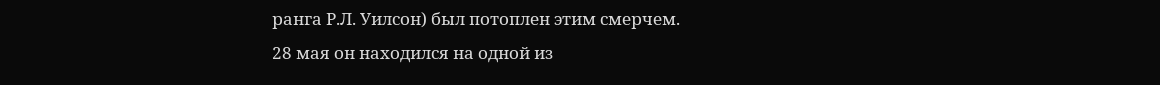ранга Р.Л. Уилсон) был потоплен этим смерчем.
28 мая он находился на одной из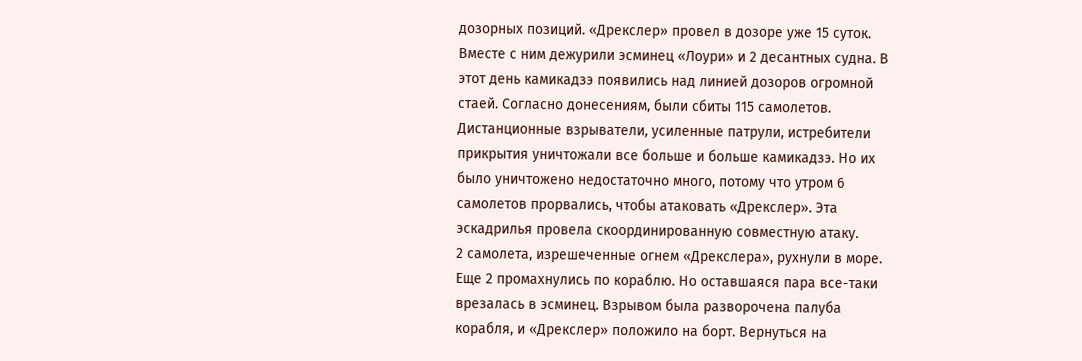дозорных позиций. «Дрекслер» провел в дозоре уже 15 суток. Вместе с ним дежурили эсминец «Лоури» и 2 десантных судна. В этот день камикадзэ появились над линией дозоров огромной стаей. Согласно донесениям, были сбиты 115 самолетов. Дистанционные взрыватели, усиленные патрули, истребители прикрытия уничтожали все больше и больше камикадзэ. Но их было уничтожено недостаточно много, потому что утром 6 самолетов прорвались, чтобы атаковать «Дрекслер». Эта эскадрилья провела скоординированную совместную атаку.
2 самолета, изрешеченные огнем «Дрекслера», рухнули в море. Еще 2 промахнулись по кораблю. Но оставшаяся пара все-таки врезалась в эсминец. Взрывом была разворочена палуба корабля, и «Дрекслер» положило на борт. Вернуться на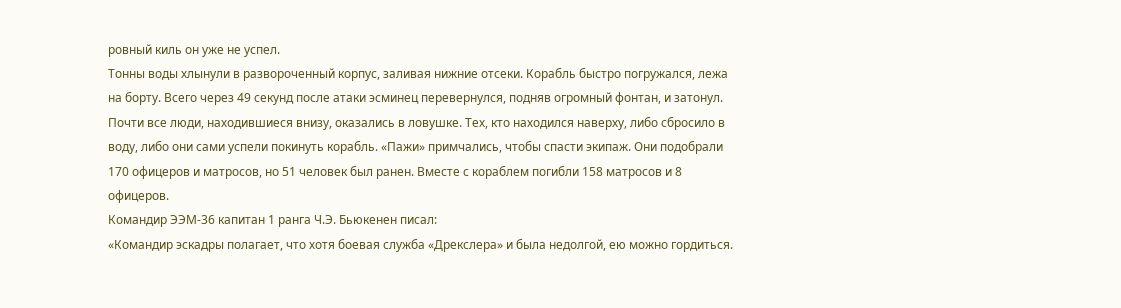ровный киль он уже не успел.
Тонны воды хлынули в развороченный корпус, заливая нижние отсеки. Корабль быстро погружался, лежа на борту. Всего через 49 секунд после атаки эсминец перевернулся, подняв огромный фонтан, и затонул.
Почти все люди, находившиеся внизу, оказались в ловушке. Тех, кто находился наверху, либо сбросило в воду, либо они сами успели покинуть корабль. «Пажи» примчались, чтобы спасти экипаж. Они подобрали 170 офицеров и матросов, но 51 человек был ранен. Вместе с кораблем погибли 158 матросов и 8 офицеров.
Командир ЭЭМ-36 капитан 1 ранга Ч.Э. Бьюкенен писал:
«Командир эскадры полагает, что хотя боевая служба «Дрекслера» и была недолгой, ею можно гордиться.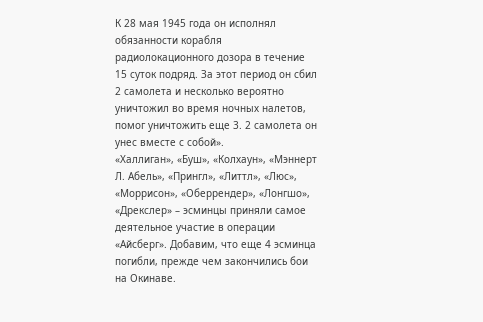К 28 мая 1945 года он исполнял обязанности корабля радиолокационного дозора в течение 15 суток подряд. За этот период он сбил 2 самолета и несколько вероятно уничтожил во время ночных налетов, помог уничтожить еще 3. 2 самолета он унес вместе с собой».
«Халлиган», «Буш», «Колхаун», «Мэннерт Л. Абель», «Прингл», «Литтл», «Люс», «Моррисон», «Оберрендер», «Лонгшо», «Дрекслер» – эсминцы приняли самое деятельное участие в операции «Айсберг». Добавим, что еще 4 эсминца погибли, прежде чем закончились бои на Окинаве.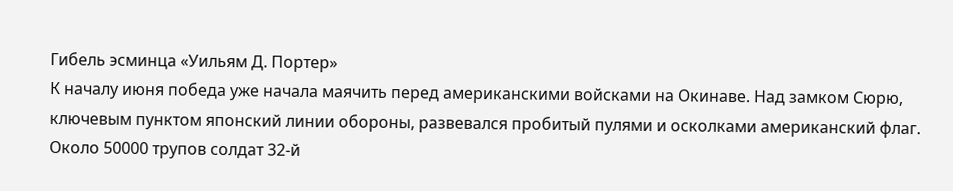Гибель эсминца «Уильям Д. Портер»
К началу июня победа уже начала маячить перед американскими войсками на Окинаве. Над замком Сюрю, ключевым пунктом японский линии обороны, развевался пробитый пулями и осколками американский флаг. Около 50000 трупов солдат 32-й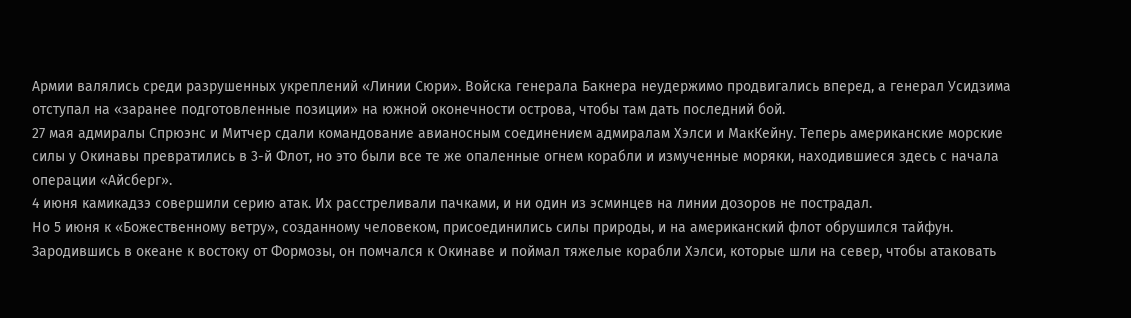Армии валялись среди разрушенных укреплений «Линии Сюри». Войска генерала Бакнера неудержимо продвигались вперед, а генерал Усидзима отступал на «заранее подготовленные позиции» на южной оконечности острова, чтобы там дать последний бой.
27 мая адмиралы Спрюэнс и Митчер сдали командование авианосным соединением адмиралам Хэлси и МакКейну. Теперь американские морские силы у Окинавы превратились в 3-й Флот, но это были все те же опаленные огнем корабли и измученные моряки, находившиеся здесь с начала операции «Айсберг».
4 июня камикадзэ совершили серию атак. Их расстреливали пачками, и ни один из эсминцев на линии дозоров не пострадал.
Но 5 июня к «Божественному ветру», созданному человеком, присоединились силы природы, и на американский флот обрушился тайфун. Зародившись в океане к востоку от Формозы, он помчался к Окинаве и поймал тяжелые корабли Хэлси, которые шли на север, чтобы атаковать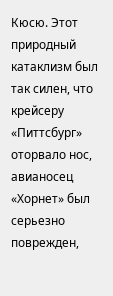Кюсю. Этот природный катаклизм был так силен, что крейсеру «Питтсбург» оторвало нос, авианосец «Хорнет» был серьезно поврежден,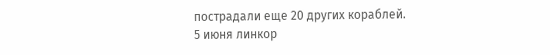пострадали еще 20 других кораблей.
5 июня линкор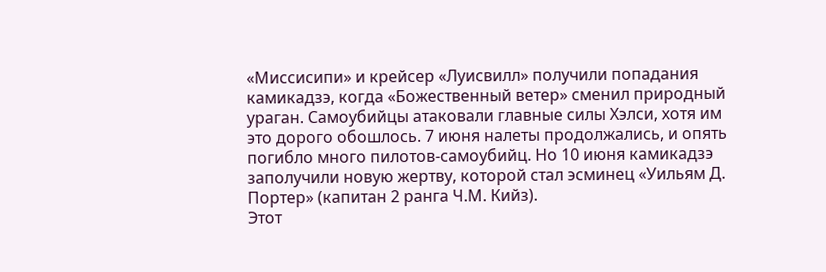«Миссисипи» и крейсер «Луисвилл» получили попадания камикадзэ, когда «Божественный ветер» сменил природный ураган. Самоубийцы атаковали главные силы Хэлси, хотя им это дорого обошлось. 7 июня налеты продолжались, и опять погибло много пилотов-самоубийц. Но 10 июня камикадзэ заполучили новую жертву, которой стал эсминец «Уильям Д. Портер» (капитан 2 ранга Ч.М. Кийз).
Этот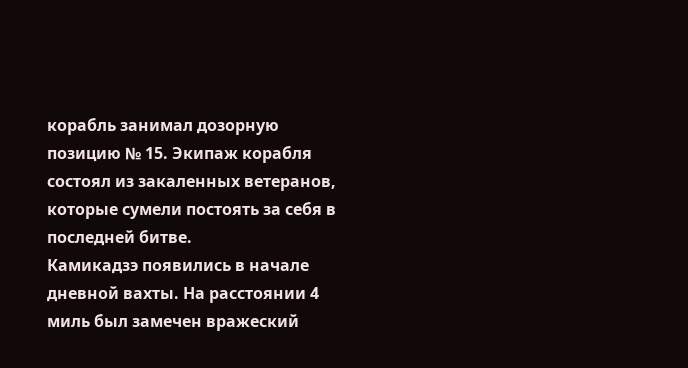корабль занимал дозорную позицию № 15. Экипаж корабля состоял из закаленных ветеранов, которые сумели постоять за себя в последней битве.
Камикадзэ появились в начале дневной вахты. На расстоянии 4 миль был замечен вражеский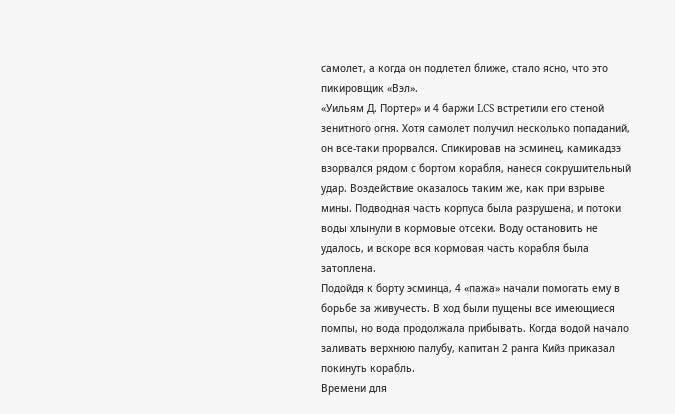самолет, а когда он подлетел ближе, стало ясно, что это пикировщик «Вэл».
«Уильям Д. Портер» и 4 баржи LCS встретили его стеной зенитного огня. Хотя самолет получил несколько попаданий, он все-таки прорвался. Спикировав на эсминец, камикадзэ взорвался рядом с бортом корабля, нанеся сокрушительный удар. Воздействие оказалось таким же, как при взрыве мины. Подводная часть корпуса была разрушена, и потоки воды хлынули в кормовые отсеки. Воду остановить не удалось, и вскоре вся кормовая часть корабля была затоплена.
Подойдя к борту эсминца, 4 «пажа» начали помогать ему в борьбе за живучесть. В ход были пущены все имеющиеся помпы, но вода продолжала прибывать. Когда водой начало заливать верхнюю палубу, капитан 2 ранга Кийз приказал покинуть корабль.
Времени для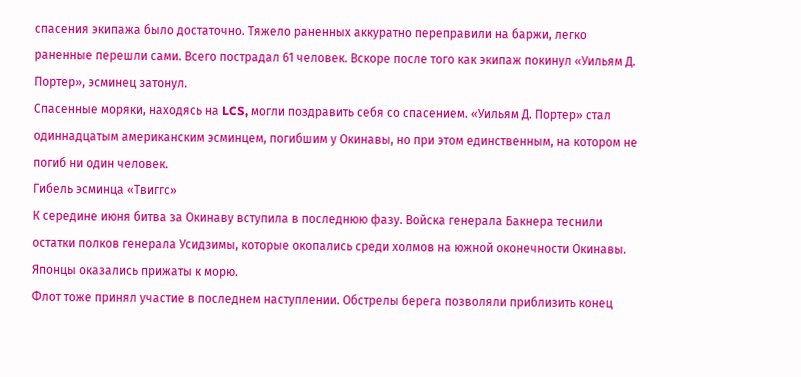спасения экипажа было достаточно. Тяжело раненных аккуратно переправили на баржи, легко раненные перешли сами. Всего пострадал 61 человек. Вскоре после того как экипаж покинул «Уильям Д. Портер», эсминец затонул.
Спасенные моряки, находясь на LCS, могли поздравить себя со спасением. «Уильям Д. Портер» стал одиннадцатым американским эсминцем, погибшим у Окинавы, но при этом единственным, на котором не погиб ни один человек.
Гибель эсминца «Твиггс»
К середине июня битва за Окинаву вступила в последнюю фазу. Войска генерала Бакнера теснили остатки полков генерала Усидзимы, которые окопались среди холмов на южной оконечности Окинавы. Японцы оказались прижаты к морю.
Флот тоже принял участие в последнем наступлении. Обстрелы берега позволяли приблизить конец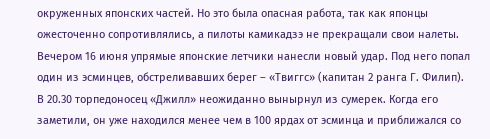окруженных японских частей. Но это была опасная работа, так как японцы ожесточенно сопротивлялись, а пилоты камикадзэ не прекращали свои налеты.
Вечером 16 июня упрямые японские летчики нанесли новый удар. Под него попал один из эсминцев, обстреливавших берег – «Твиггс» (капитан 2 ранга Г. Филип).
В 20.30 торпедоносец «Джилл» неожиданно вынырнул из сумерек. Когда его заметили, он уже находился менее чем в 100 ярдах от эсминца и приближался со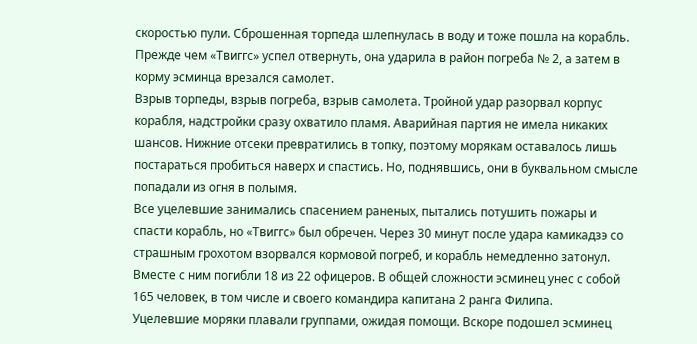скоростью пули. Сброшенная торпеда шлепнулась в воду и тоже пошла на корабль. Прежде чем «Твиггс» успел отвернуть, она ударила в район погреба № 2, а затем в корму эсминца врезался самолет.
Взрыв торпеды, взрыв погреба, взрыв самолета. Тройной удар разорвал корпус корабля, надстройки сразу охватило пламя. Аварийная партия не имела никаких шансов. Нижние отсеки превратились в топку, поэтому морякам оставалось лишь постараться пробиться наверх и спастись. Но, поднявшись, они в буквальном смысле попадали из огня в полымя.
Все уцелевшие занимались спасением раненых, пытались потушить пожары и спасти корабль, но «Твиггс» был обречен. Через 30 минут после удара камикадзэ со страшным грохотом взорвался кормовой погреб, и корабль немедленно затонул. Вместе с ним погибли 18 из 22 офицеров. В общей сложности эсминец унес с собой 165 человек, в том числе и своего командира капитана 2 ранга Филипа.
Уцелевшие моряки плавали группами, ожидая помощи. Вскоре подошел эсминец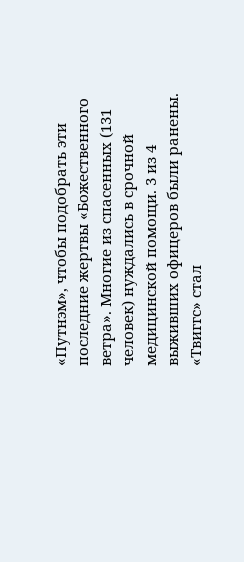«Путнэм», чтобы подобрать эти последние жертвы «Божественного ветра». Многие из спасенных (131 человек) нуждались в срочной медицинской помощи. 3 из 4 выживших офицеров были ранены.
«Твиггс» стал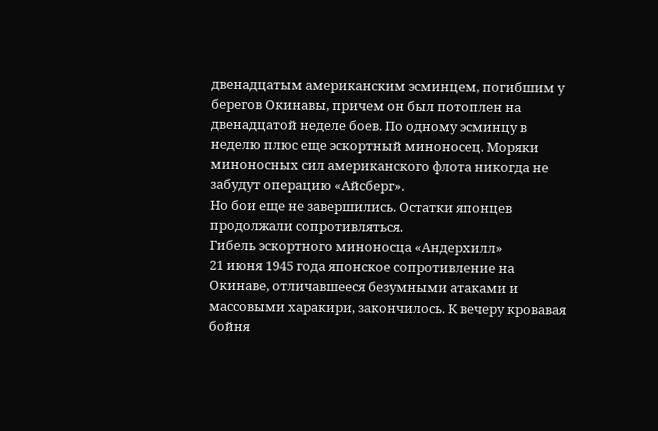двенадцатым американским эсминцем, погибшим у берегов Окинавы, причем он был потоплен на двенадцатой неделе боев. По одному эсминцу в неделю плюс еще эскортный миноносец. Моряки миноносных сил американского флота никогда не забудут операцию «Айсберг».
Но бои еще не завершились. Остатки японцев продолжали сопротивляться.
Гибель эскортного миноносца «Андерхилл»
21 июня 1945 года японское сопротивление на Окинаве, отличавшееся безумными атаками и массовыми харакири, закончилось. К вечеру кровавая бойня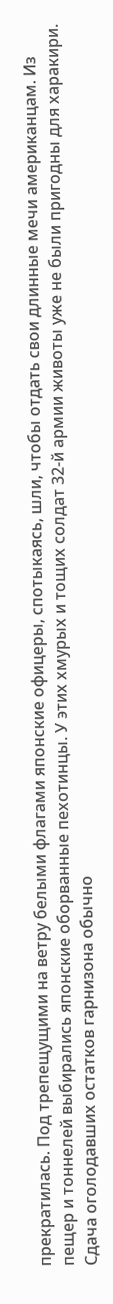прекратилась. Под трепещущими на ветру белыми флагами японские офицеры, спотыкаясь, шли, чтобы отдать свои длинные мечи американцам. Из пещер и тоннелей выбирались японские оборванные пехотинцы. У этих хмурых и тощих солдат 32-й армии животы уже не были пригодны для харакири.
Сдача оголодавших остатков гарнизона обычно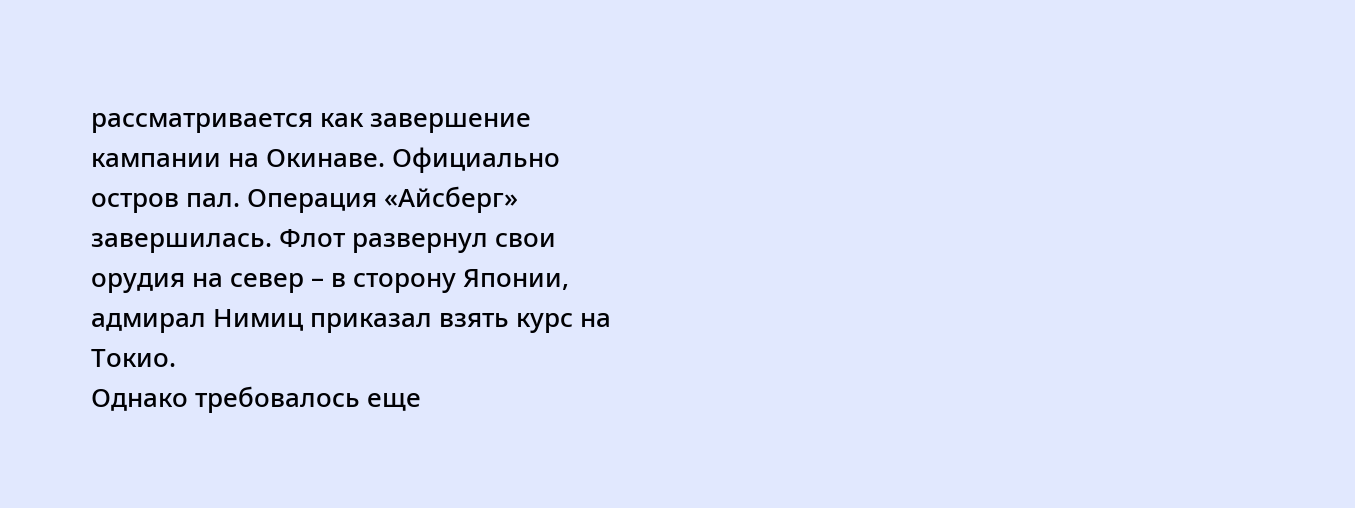рассматривается как завершение кампании на Окинаве. Официально остров пал. Операция «Айсберг» завершилась. Флот развернул свои орудия на север – в сторону Японии, адмирал Нимиц приказал взять курс на Токио.
Однако требовалось еще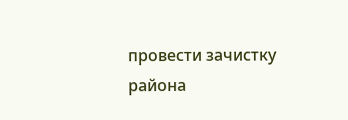провести зачистку района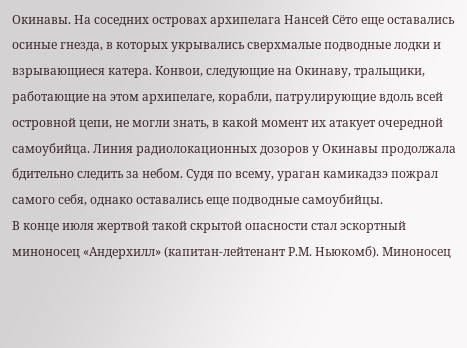Окинавы. На соседних островах архипелага Нансей Сёто еще оставались осиные гнезда, в которых укрывались сверхмалые подводные лодки и взрывающиеся катера. Конвои, следующие на Окинаву, тральщики, работающие на этом архипелаге, корабли, патрулирующие вдоль всей островной цепи, не могли знать, в какой момент их атакует очередной самоубийца. Линия радиолокационных дозоров у Окинавы продолжала бдительно следить за небом. Судя по всему, ураган камикадзэ пожрал самого себя, однако оставались еще подводные самоубийцы.
В конце июля жертвой такой скрытой опасности стал эскортный миноносец «Андерхилл» (капитан-лейтенант Р.М. Ньюкомб). Миноносец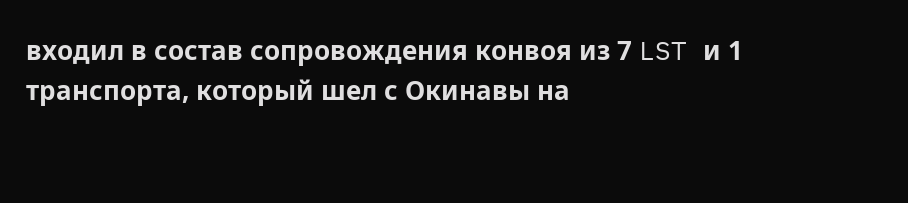входил в состав сопровождения конвоя из 7 LST и 1 транспорта, который шел с Окинавы на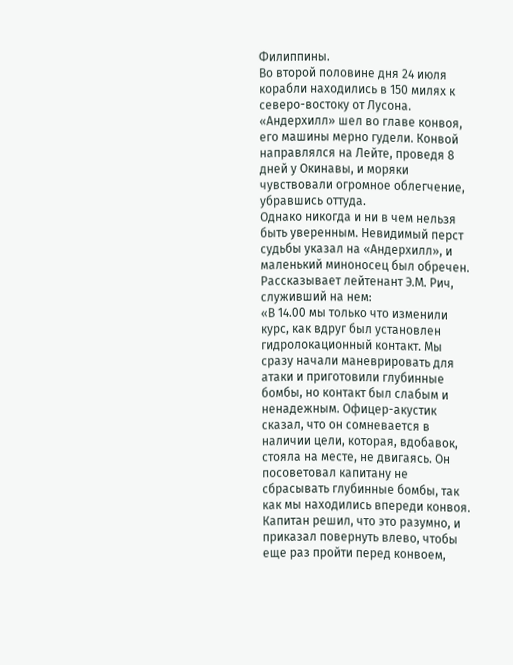Филиппины.
Во второй половине дня 24 июля корабли находились в 150 милях к северо-востоку от Лусона. «Андерхилл» шел во главе конвоя, его машины мерно гудели. Конвой направлялся на Лейте, проведя 8 дней у Окинавы, и моряки чувствовали огромное облегчение, убравшись оттуда.
Однако никогда и ни в чем нельзя быть уверенным. Невидимый перст судьбы указал на «Андерхилл», и маленький миноносец был обречен. Рассказывает лейтенант Э.М. Рич, служивший на нем:
«В 14.00 мы только что изменили курс, как вдруг был установлен гидролокационный контакт. Мы сразу начали маневрировать для атаки и приготовили глубинные бомбы, но контакт был слабым и ненадежным. Офицер-акустик сказал, что он сомневается в наличии цели, которая, вдобавок, стояла на месте, не двигаясь. Он посоветовал капитану не сбрасывать глубинные бомбы, так как мы находились впереди конвоя.
Капитан решил, что это разумно, и приказал повернуть влево, чтобы еще раз пройти перед конвоем,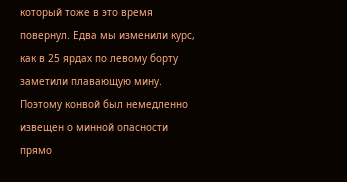который тоже в это время повернул. Едва мы изменили курс, как в 25 ярдах по левому борту заметили плавающую мину. Поэтому конвой был немедленно извещен о минной опасности прямо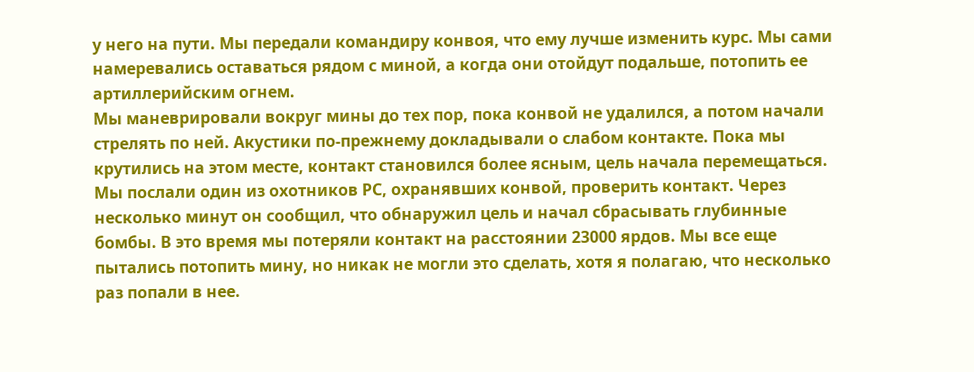у него на пути. Мы передали командиру конвоя, что ему лучше изменить курс. Мы сами намеревались оставаться рядом с миной, а когда они отойдут подальше, потопить ее артиллерийским огнем.
Мы маневрировали вокруг мины до тех пор, пока конвой не удалился, а потом начали стрелять по ней. Акустики по-прежнему докладывали о слабом контакте. Пока мы крутились на этом месте, контакт становился более ясным, цель начала перемещаться.
Мы послали один из охотников РС, охранявших конвой, проверить контакт. Через несколько минут он сообщил, что обнаружил цель и начал сбрасывать глубинные бомбы. В это время мы потеряли контакт на расстоянии 23000 ярдов. Мы все еще пытались потопить мину, но никак не могли это сделать, хотя я полагаю, что несколько раз попали в нее.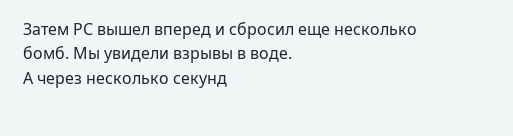Затем РС вышел вперед и сбросил еще несколько бомб. Мы увидели взрывы в воде.
А через несколько секунд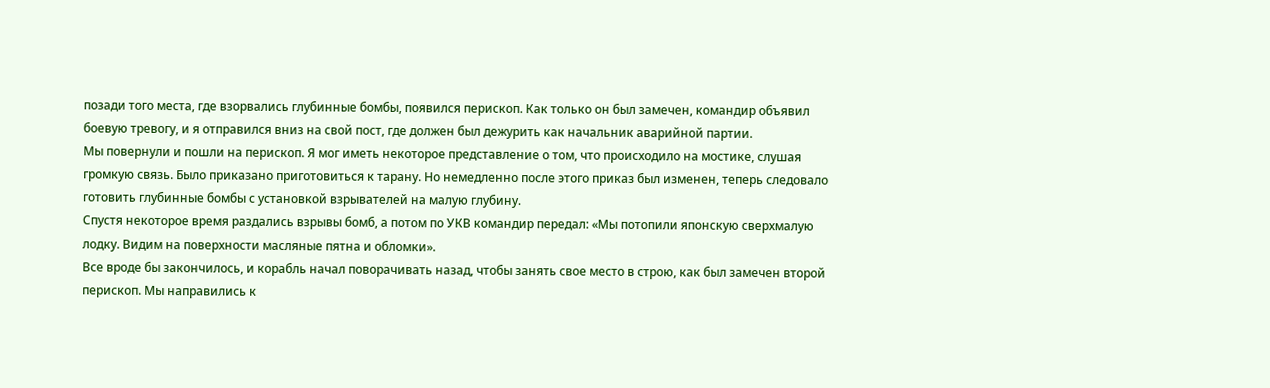позади того места, где взорвались глубинные бомбы, появился перископ. Как только он был замечен, командир объявил боевую тревогу, и я отправился вниз на свой пост, где должен был дежурить как начальник аварийной партии.
Мы повернули и пошли на перископ. Я мог иметь некоторое представление о том, что происходило на мостике, слушая громкую связь. Было приказано приготовиться к тарану. Но немедленно после этого приказ был изменен, теперь следовало готовить глубинные бомбы с установкой взрывателей на малую глубину.
Спустя некоторое время раздались взрывы бомб, а потом по УКВ командир передал: «Мы потопили японскую сверхмалую лодку. Видим на поверхности масляные пятна и обломки».
Все вроде бы закончилось, и корабль начал поворачивать назад, чтобы занять свое место в строю, как был замечен второй перископ. Мы направились к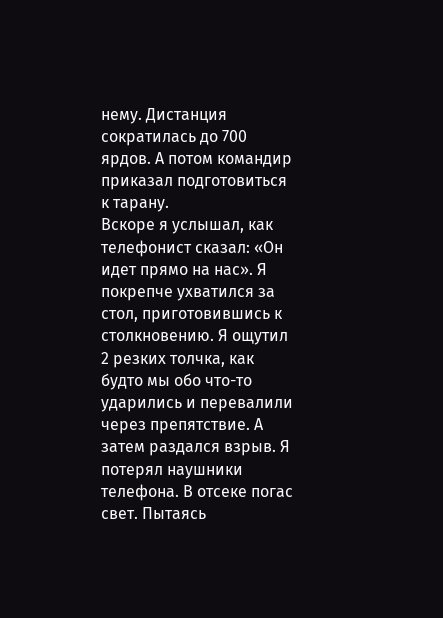нему. Дистанция сократилась до 700 ярдов. А потом командир приказал подготовиться к тарану.
Вскоре я услышал, как телефонист сказал: «Он идет прямо на нас». Я покрепче ухватился за стол, приготовившись к столкновению. Я ощутил 2 резких толчка, как будто мы обо что-то ударились и перевалили через препятствие. А затем раздался взрыв. Я потерял наушники телефона. В отсеке погас свет. Пытаясь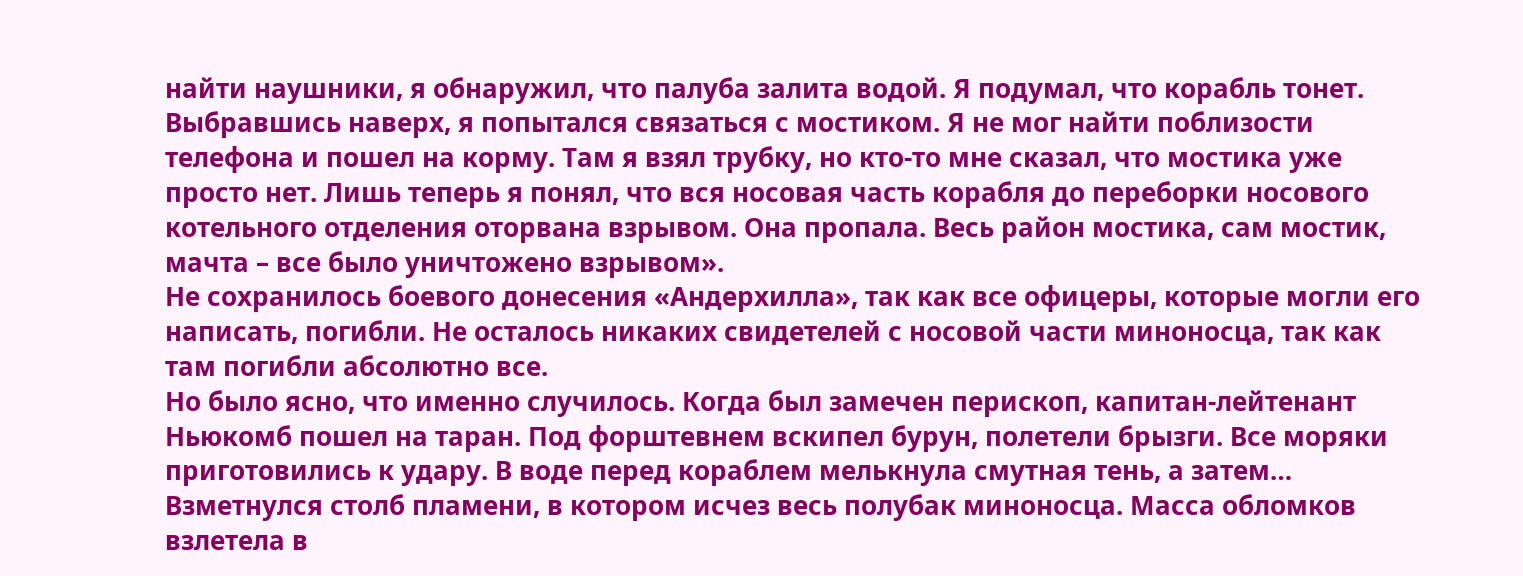найти наушники, я обнаружил, что палуба залита водой. Я подумал, что корабль тонет.
Выбравшись наверх, я попытался связаться с мостиком. Я не мог найти поблизости телефона и пошел на корму. Там я взял трубку, но кто-то мне сказал, что мостика уже просто нет. Лишь теперь я понял, что вся носовая часть корабля до переборки носового котельного отделения оторвана взрывом. Она пропала. Весь район мостика, сам мостик, мачта – все было уничтожено взрывом».
Не сохранилось боевого донесения «Андерхилла», так как все офицеры, которые могли его написать, погибли. Не осталось никаких свидетелей с носовой части миноносца, так как там погибли абсолютно все.
Но было ясно, что именно случилось. Когда был замечен перископ, капитан-лейтенант Ньюкомб пошел на таран. Под форштевнем вскипел бурун, полетели брызги. Все моряки приготовились к удару. В воде перед кораблем мелькнула смутная тень, а затем…
Взметнулся столб пламени, в котором исчез весь полубак миноносца. Масса обломков взлетела в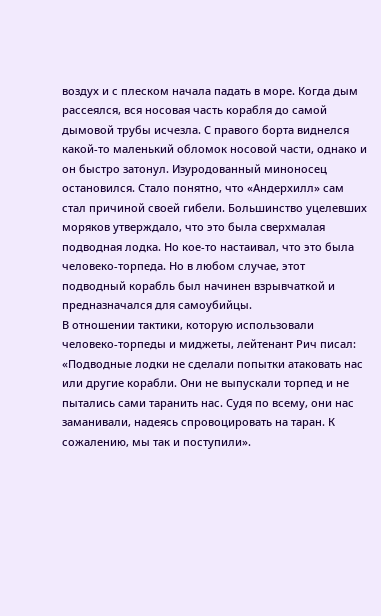воздух и с плеском начала падать в море. Когда дым рассеялся, вся носовая часть корабля до самой дымовой трубы исчезла. С правого борта виднелся какой-то маленький обломок носовой части, однако и он быстро затонул. Изуродованный миноносец остановился. Стало понятно, что «Андерхилл» сам стал причиной своей гибели. Большинство уцелевших моряков утверждало, что это была сверхмалая подводная лодка. Но кое-то настаивал, что это была человеко-торпеда. Но в любом случае, этот подводный корабль был начинен взрывчаткой и предназначался для самоубийцы.
В отношении тактики, которую использовали человеко-торпеды и миджеты, лейтенант Рич писал:
«Подводные лодки не сделали попытки атаковать нас или другие корабли. Они не выпускали торпед и не пытались сами таранить нас. Судя по всему, они нас заманивали, надеясь спровоцировать на таран. К сожалению, мы так и поступили».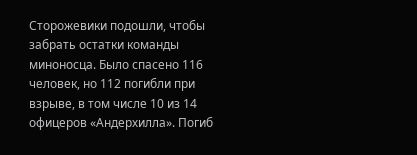Сторожевики подошли, чтобы забрать остатки команды миноносца. Было спасено 116 человек, но 112 погибли при взрыве, в том числе 10 из 14 офицеров «Андерхилла». Погиб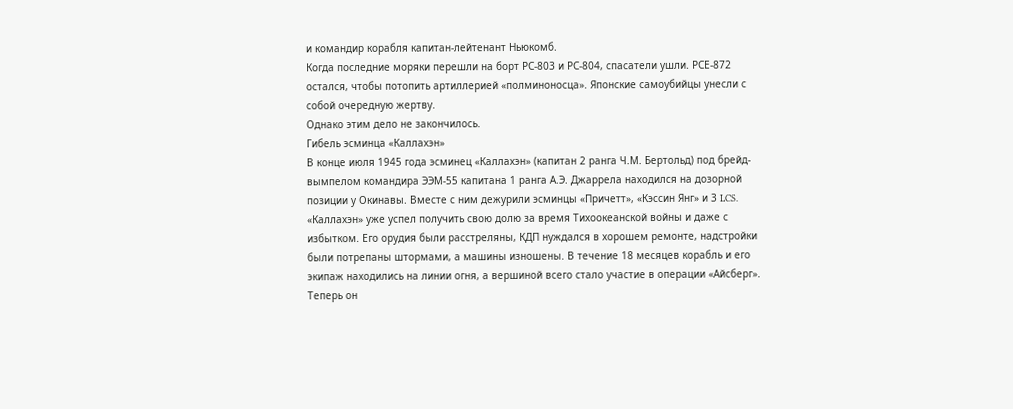и командир корабля капитан-лейтенант Ньюкомб.
Когда последние моряки перешли на борт РС-803 и РС-804, спасатели ушли. РСЕ-872 остался, чтобы потопить артиллерией «полминоносца». Японские самоубийцы унесли с собой очередную жертву.
Однако этим дело не закончилось.
Гибель эсминца «Каллахэн»
В конце июля 1945 года эсминец «Каллахэн» (капитан 2 ранга Ч.М. Бертольд) под брейд-вымпелом командира ЭЭМ-55 капитана 1 ранга А.Э. Джаррела находился на дозорной позиции у Окинавы. Вместе с ним дежурили эсминцы «Причетт», «Кэссин Янг» и 3 LCS.
«Каллахэн» уже успел получить свою долю за время Тихоокеанской войны и даже с избытком. Его орудия были расстреляны, КДП нуждался в хорошем ремонте, надстройки были потрепаны штормами, а машины изношены. В течение 18 месяцев корабль и его экипаж находились на линии огня, а вершиной всего стало участие в операции «Айсберг». Теперь он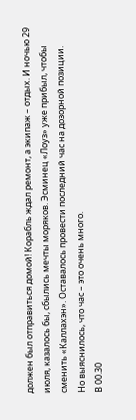должен был отправиться домой! Корабль ждал ремонт, а экипаж – отдых. И ночью 29 июля, казалось бы, сбылись мечты моряков. Эсминец «Лоуз» уже прибыл, чтобы сменить «Каллахэн». Оставалось провести последний час на дозорной позиции.
Но выяснилось, что час – это очень много.
В 00.30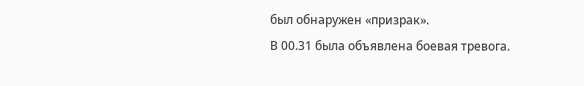был обнаружен «призрак».
В 00.31 была объявлена боевая тревога.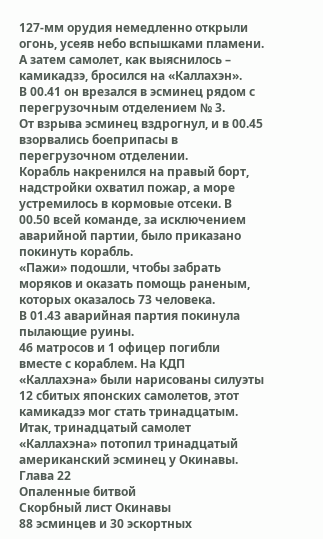127-мм орудия немедленно открыли огонь, усеяв небо вспышками пламени. А затем самолет, как выяснилось – камикадзэ, бросился на «Каллахэн».
В 00.41 он врезался в эсминец рядом с перегрузочным отделением № 3.
От взрыва эсминец вздрогнул, и в 00.45 взорвались боеприпасы в перегрузочном отделении.
Корабль накренился на правый борт, надстройки охватил пожар, а море устремилось в кормовые отсеки. В 00.50 всей команде, за исключением аварийной партии, было приказано покинуть корабль.
«Пажи» подошли, чтобы забрать моряков и оказать помощь раненым, которых оказалось 73 человека.
В 01.43 аварийная партия покинула пылающие руины.
46 матросов и 1 офицер погибли вместе с кораблем. На КДП «Каллахэна» были нарисованы силуэты 12 сбитых японских самолетов, этот камикадзэ мог стать тринадцатым. Итак, тринадцатый самолет «Каллахэна» потопил тринадцатый американский эсминец у Окинавы.
Глава 22
Опаленные битвой
Скорбный лист Окинавы
88 эсминцев и 30 эскортных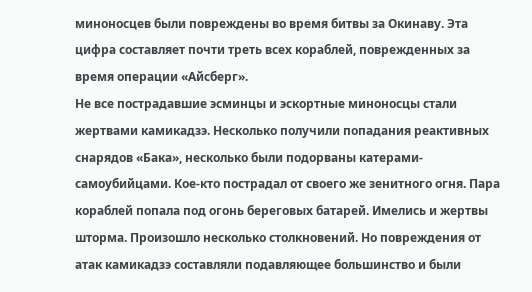миноносцев были повреждены во время битвы за Окинаву. Эта цифра составляет почти треть всех кораблей, поврежденных за время операции «Айсберг».
Не все пострадавшие эсминцы и эскортные миноносцы стали жертвами камикадзэ. Несколько получили попадания реактивных снарядов «Бака», несколько были подорваны катерами-самоубийцами. Кое-кто пострадал от своего же зенитного огня. Пара кораблей попала под огонь береговых батарей. Имелись и жертвы шторма. Произошло несколько столкновений. Но повреждения от атак камикадзэ составляли подавляющее большинство и были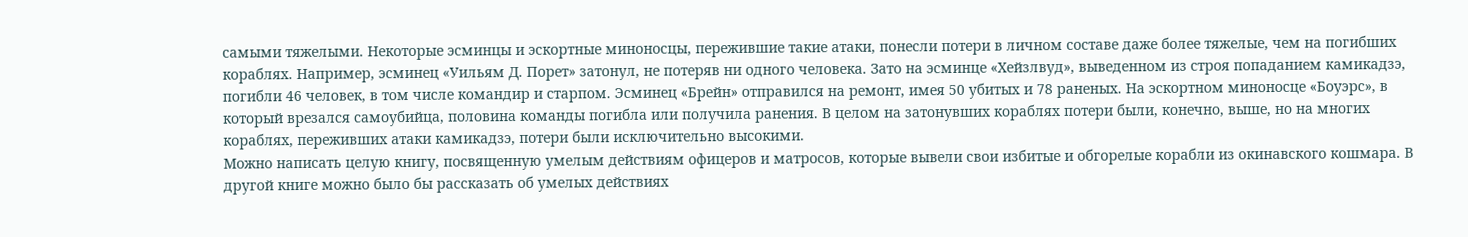самыми тяжелыми. Некоторые эсминцы и эскортные миноносцы, пережившие такие атаки, понесли потери в личном составе даже более тяжелые, чем на погибших кораблях. Например, эсминец «Уильям Д. Порет» затонул, не потеряв ни одного человека. Зато на эсминце «Хейзлвуд», выведенном из строя попаданием камикадзэ, погибли 46 человек, в том числе командир и старпом. Эсминец «Брейн» отправился на ремонт, имея 50 убитых и 78 раненых. На эскортном миноносце «Боуэрс», в который врезался самоубийца, половина команды погибла или получила ранения. В целом на затонувших кораблях потери были, конечно, выше, но на многих кораблях, переживших атаки камикадзэ, потери были исключительно высокими.
Можно написать целую книгу, посвященную умелым действиям офицеров и матросов, которые вывели свои избитые и обгорелые корабли из окинавского кошмара. В другой книге можно было бы рассказать об умелых действиях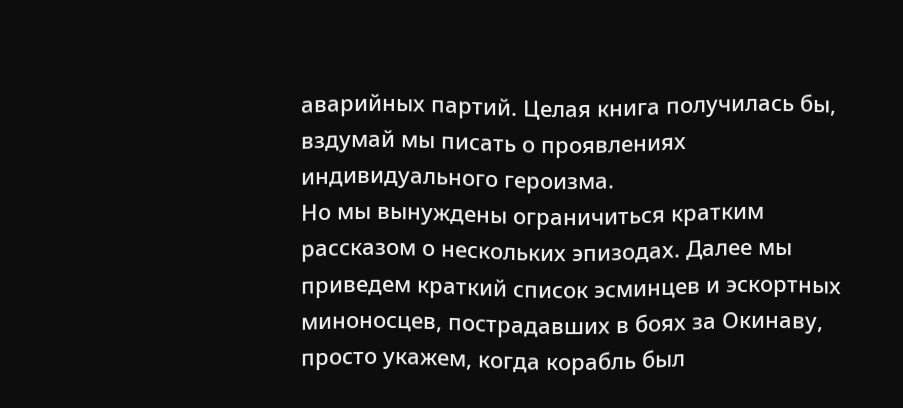аварийных партий. Целая книга получилась бы, вздумай мы писать о проявлениях индивидуального героизма.
Но мы вынуждены ограничиться кратким рассказом о нескольких эпизодах. Далее мы приведем краткий список эсминцев и эскортных миноносцев, пострадавших в боях за Окинаву, просто укажем, когда корабль был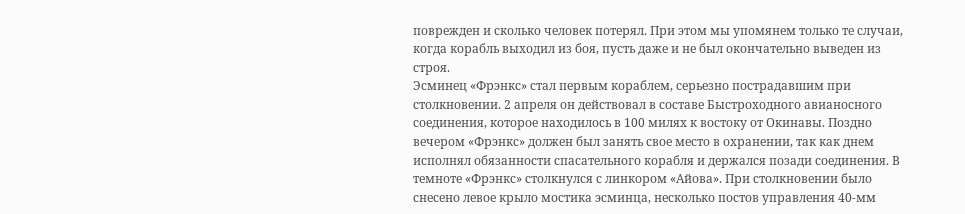поврежден и сколько человек потерял. При этом мы упомянем только те случаи, когда корабль выходил из боя, пусть даже и не был окончательно выведен из строя.
Эсминец «Фрэнкс» стал первым кораблем, серьезно пострадавшим при столкновении. 2 апреля он действовал в составе Быстроходного авианосного соединения, которое находилось в 100 милях к востоку от Окинавы. Поздно вечером «Фрэнкс» должен был занять свое место в охранении, так как днем исполнял обязанности спасательного корабля и держался позади соединения. В темноте «Фрэнкс» столкнулся с линкором «Айова». При столкновении было снесено левое крыло мостика эсминца, несколько постов управления 40-мм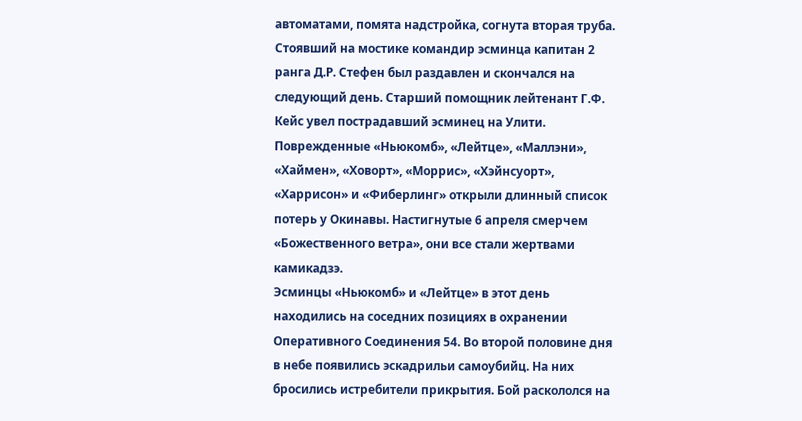автоматами, помята надстройка, согнута вторая труба. Стоявший на мостике командир эсминца капитан 2 ранга Д.Р. Стефен был раздавлен и скончался на следующий день. Старший помощник лейтенант Г.Ф. Кейс увел пострадавший эсминец на Улити.
Поврежденные «Ньюкомб», «Лейтце», «Маллэни», «Хаймен», «Ховорт», «Моррис», «Хэйнсуорт», «Харрисон» и «Фиберлинг» открыли длинный список потерь у Окинавы. Настигнутые 6 апреля смерчем «Божественного ветра», они все стали жертвами камикадзэ.
Эсминцы «Ньюкомб» и «Лейтце» в этот день находились на соседних позициях в охранении Оперативного Соединения 54. Во второй половине дня в небе появились эскадрильи самоубийц. На них бросились истребители прикрытия. Бой раскололся на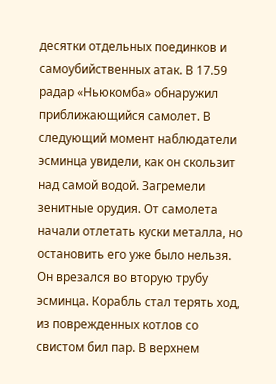десятки отдельных поединков и самоубийственных атак. В 17.59 радар «Ньюкомба» обнаружил приближающийся самолет. В следующий момент наблюдатели эсминца увидели, как он скользит над самой водой. Загремели зенитные орудия. От самолета начали отлетать куски металла, но остановить его уже было нельзя. Он врезался во вторую трубу эсминца. Корабль стал терять ход, из поврежденных котлов со свистом бил пар. В верхнем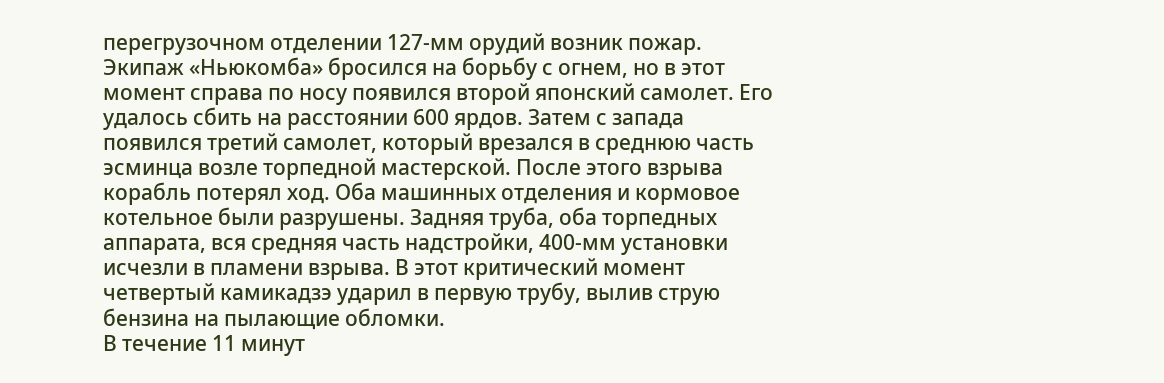перегрузочном отделении 127-мм орудий возник пожар.
Экипаж «Ньюкомба» бросился на борьбу с огнем, но в этот момент справа по носу появился второй японский самолет. Его удалось сбить на расстоянии 600 ярдов. Затем с запада появился третий самолет, который врезался в среднюю часть эсминца возле торпедной мастерской. После этого взрыва корабль потерял ход. Оба машинных отделения и кормовое котельное были разрушены. Задняя труба, оба торпедных аппарата, вся средняя часть надстройки, 400-мм установки исчезли в пламени взрыва. В этот критический момент четвертый камикадзэ ударил в первую трубу, вылив струю бензина на пылающие обломки.
В течение 11 минут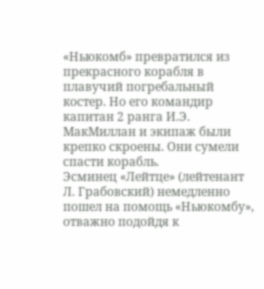«Ньюкомб» превратился из прекрасного корабля в плавучий погребальный костер. Но его командир капитан 2 ранга И.Э. МакМиллан и экипаж были крепко скроены. Они сумели спасти корабль.
Эсминец «Лейтце» (лейтенант Л. Грабовский) немедленно пошел на помощь «Ньюкомбу», отважно подойдя к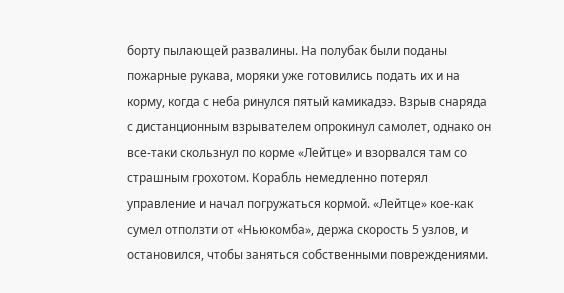борту пылающей развалины. На полубак были поданы пожарные рукава, моряки уже готовились подать их и на корму, когда с неба ринулся пятый камикадзэ. Взрыв снаряда с дистанционным взрывателем опрокинул самолет, однако он все-таки скользнул по корме «Лейтце» и взорвался там со страшным грохотом. Корабль немедленно потерял управление и начал погружаться кормой. «Лейтце» кое-как сумел отползти от «Ньюкомба», держа скорость 5 узлов, и остановился, чтобы заняться собственными повреждениями.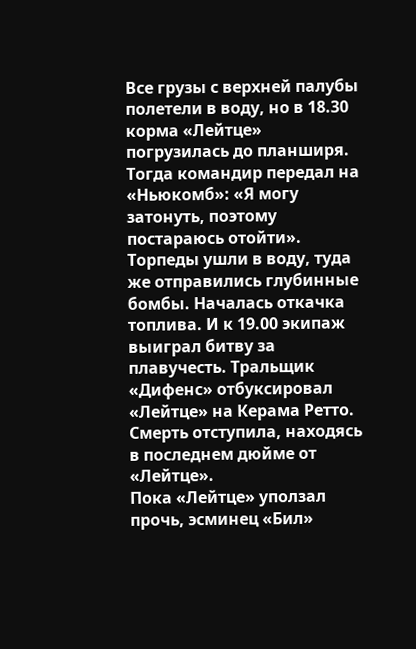Все грузы с верхней палубы полетели в воду, но в 18.30 корма «Лейтце» погрузилась до планширя. Тогда командир передал на «Ньюкомб»: «Я могу затонуть, поэтому постараюсь отойти». Торпеды ушли в воду, туда же отправились глубинные бомбы. Началась откачка топлива. И к 19.00 экипаж выиграл битву за плавучесть. Тральщик «Дифенс» отбуксировал «Лейтце» на Керама Ретто. Смерть отступила, находясь в последнем дюйме от «Лейтце».
Пока «Лейтце» уползал прочь, эсминец «Бил»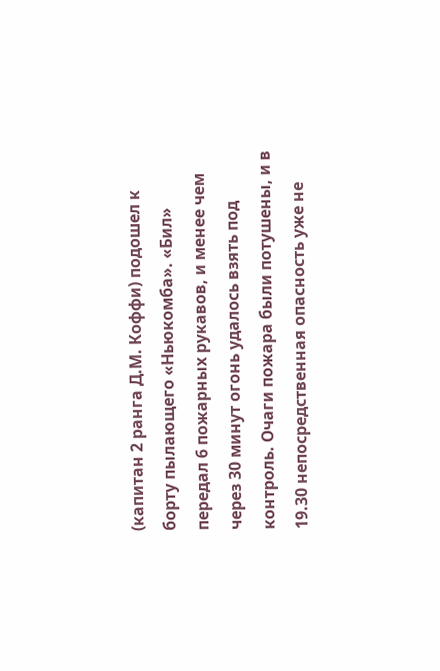(капитан 2 ранга Д.М. Коффи) подошел к борту пылающего «Ньюкомба». «Бил» передал 6 пожарных рукавов, и менее чем через 30 минут огонь удалось взять под контроль. Очаги пожара были потушены, и в 19.30 непосредственная опасность уже не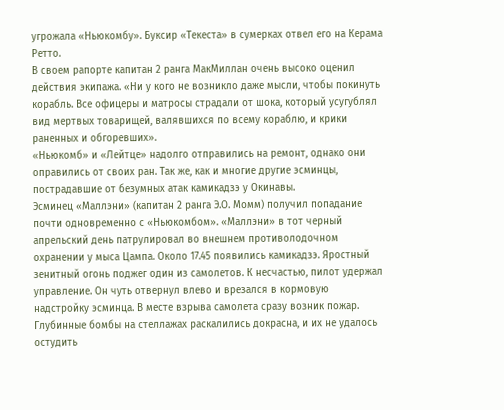угрожала «Ньюкомбу». Буксир «Текеста» в сумерках отвел его на Керама Ретто.
В своем рапорте капитан 2 ранга МакМиллан очень высоко оценил действия экипажа. «Ни у кого не возникло даже мысли, чтобы покинуть корабль. Все офицеры и матросы страдали от шока, который усугублял вид мертвых товарищей, валявшихся по всему кораблю, и крики раненных и обгоревших».
«Ньюкомб» и «Лейтце» надолго отправились на ремонт, однако они оправились от своих ран. Так же, как и многие другие эсминцы, пострадавшие от безумных атак камикадзэ у Окинавы.
Эсминец «Маллэни» (капитан 2 ранга Э.О. Момм) получил попадание почти одновременно с «Ньюкомбом». «Маллэни» в тот черный апрельский день патрулировал во внешнем противолодочном охранении у мыса Цампа. Около 17.45 появились камикадзэ. Яростный зенитный огонь поджег один из самолетов. К несчастью, пилот удержал управление. Он чуть отвернул влево и врезался в кормовую надстройку эсминца. В месте взрыва самолета сразу возник пожар. Глубинные бомбы на стеллажах раскалились докрасна, и их не удалось остудить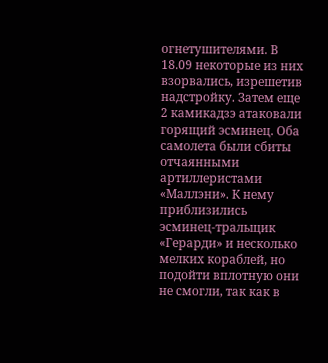огнетушителями. В 18.09 некоторые из них взорвались, изрешетив надстройку. Затем еще 2 камикадзэ атаковали горящий эсминец. Оба самолета были сбиты отчаянными артиллеристами «Маллэни». К нему приблизились эсминец-тральщик «Герарди» и несколько мелких кораблей, но подойти вплотную они не смогли, так как в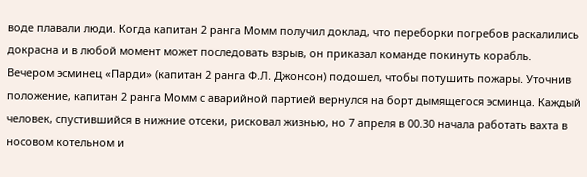воде плавали люди. Когда капитан 2 ранга Момм получил доклад, что переборки погребов раскалились докрасна и в любой момент может последовать взрыв, он приказал команде покинуть корабль.
Вечером эсминец «Парди» (капитан 2 ранга Ф.Л. Джонсон) подошел, чтобы потушить пожары. Уточнив положение, капитан 2 ранга Момм с аварийной партией вернулся на борт дымящегося эсминца. Каждый человек, спустившийся в нижние отсеки, рисковал жизнью, но 7 апреля в 00.30 начала работать вахта в носовом котельном и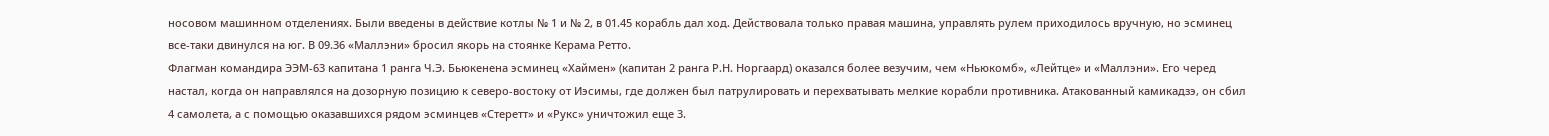носовом машинном отделениях. Были введены в действие котлы № 1 и № 2, в 01.45 корабль дал ход. Действовала только правая машина, управлять рулем приходилось вручную, но эсминец все-таки двинулся на юг. В 09.36 «Маллэни» бросил якорь на стоянке Керама Ретто.
Флагман командира ЭЭМ-63 капитана 1 ранга Ч.Э. Бьюкенена эсминец «Хаймен» (капитан 2 ранга Р.Н. Норгаард) оказался более везучим, чем «Ньюкомб», «Лейтце» и «Маллэни». Его черед настал, когда он направлялся на дозорную позицию к северо-востоку от Иэсимы, где должен был патрулировать и перехватывать мелкие корабли противника. Атакованный камикадзэ, он сбил 4 самолета, а с помощью оказавшихся рядом эсминцев «Стеретт» и «Рукс» уничтожил еще 3.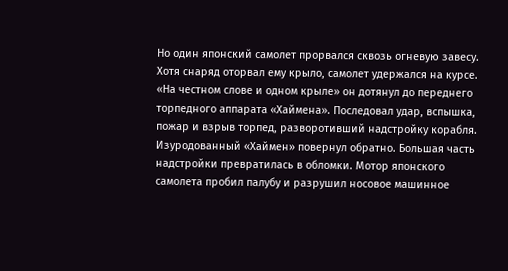Но один японский самолет прорвался сквозь огневую завесу. Хотя снаряд оторвал ему крыло, самолет удержался на курсе. «На честном слове и одном крыле» он дотянул до переднего торпедного аппарата «Хаймена». Последовал удар, вспышка, пожар и взрыв торпед, разворотивший надстройку корабля.
Изуродованный «Хаймен» повернул обратно. Большая часть надстройки превратилась в обломки. Мотор японского самолета пробил палубу и разрушил носовое машинное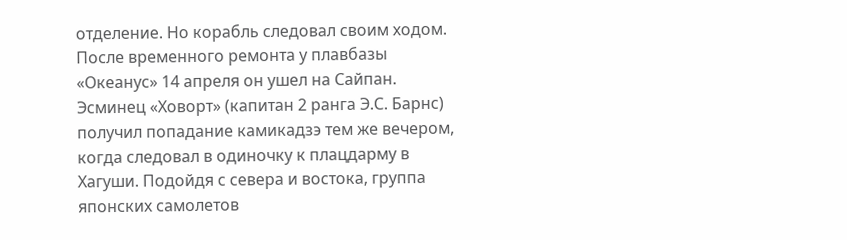отделение. Но корабль следовал своим ходом. После временного ремонта у плавбазы «Океанус» 14 апреля он ушел на Сайпан.
Эсминец «Ховорт» (капитан 2 ранга Э.С. Барнс) получил попадание камикадзэ тем же вечером, когда следовал в одиночку к плацдарму в Хагуши. Подойдя с севера и востока, группа японских самолетов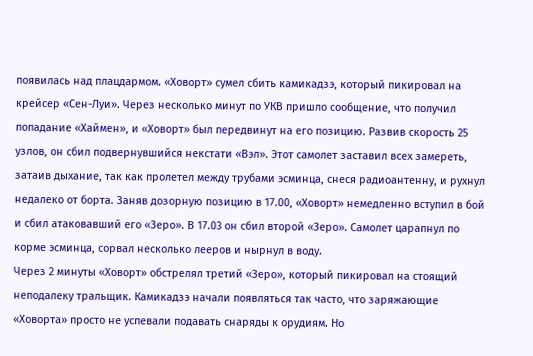появилась над плацдармом. «Ховорт» сумел сбить камикадзэ, который пикировал на крейсер «Сен-Луи». Через несколько минут по УКВ пришло сообщение, что получил попадание «Хаймен», и «Ховорт» был передвинут на его позицию. Развив скорость 25 узлов, он сбил подвернувшийся некстати «Вэл». Этот самолет заставил всех замереть, затаив дыхание, так как пролетел между трубами эсминца, снеся радиоантенну, и рухнул недалеко от борта. Заняв дозорную позицию в 17.00, «Ховорт» немедленно вступил в бой и сбил атаковавший его «Зеро». В 17.03 он сбил второй «Зеро». Самолет царапнул по корме эсминца, сорвал несколько лееров и нырнул в воду.
Через 2 минуты «Ховорт» обстрелял третий «Зеро», который пикировал на стоящий неподалеку тральщик. Камикадзэ начали появляться так часто, что заряжающие «Ховорта» просто не успевали подавать снаряды к орудиям. Но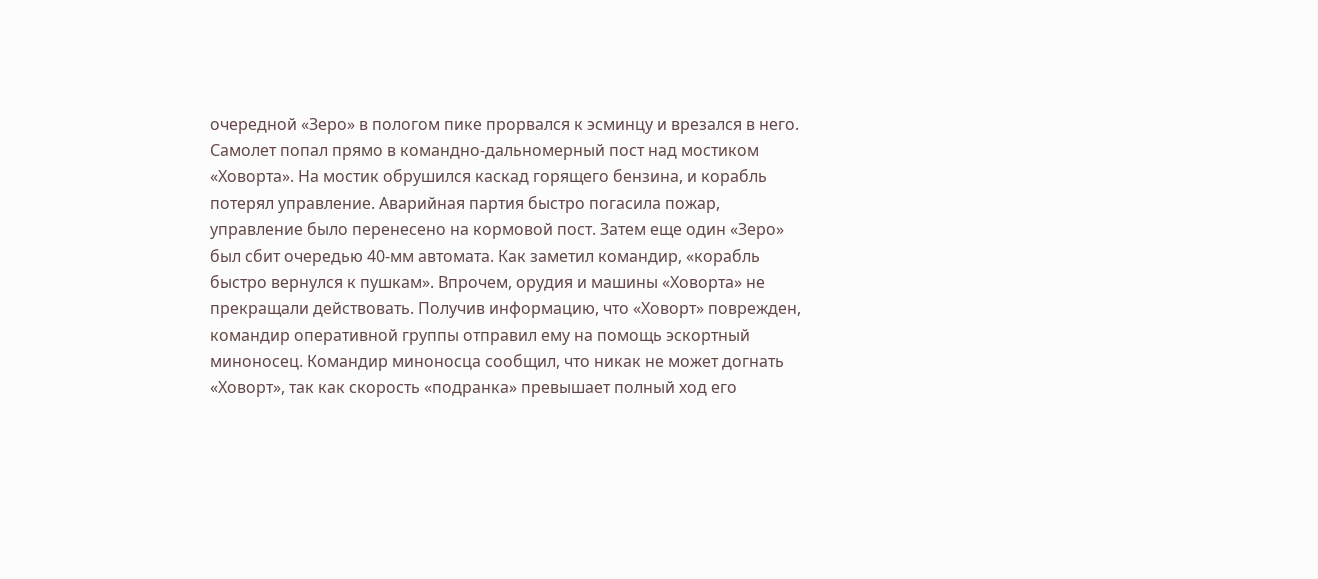очередной «Зеро» в пологом пике прорвался к эсминцу и врезался в него. Самолет попал прямо в командно-дальномерный пост над мостиком «Ховорта». На мостик обрушился каскад горящего бензина, и корабль потерял управление. Аварийная партия быстро погасила пожар, управление было перенесено на кормовой пост. Затем еще один «Зеро» был сбит очередью 40-мм автомата. Как заметил командир, «корабль быстро вернулся к пушкам». Впрочем, орудия и машины «Ховорта» не прекращали действовать. Получив информацию, что «Ховорт» поврежден, командир оперативной группы отправил ему на помощь эскортный миноносец. Командир миноносца сообщил, что никак не может догнать «Ховорт», так как скорость «подранка» превышает полный ход его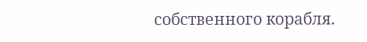собственного корабля.